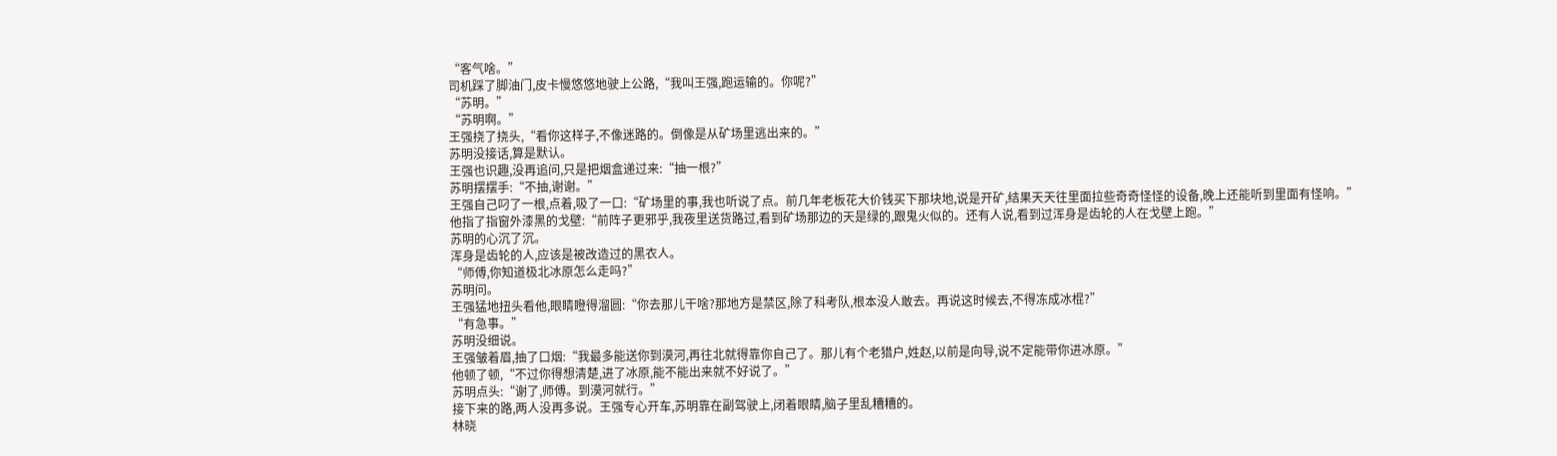“客气啥。”
司机踩了脚油门,皮卡慢悠悠地驶上公路,“我叫王强,跑运输的。你呢?”
“苏明。”
“苏明啊。”
王强挠了挠头,“看你这样子,不像迷路的。倒像是从矿场里逃出来的。”
苏明没接话,算是默认。
王强也识趣,没再追问,只是把烟盒递过来:“抽一根?”
苏明摆摆手:“不抽,谢谢。”
王强自己叼了一根,点着,吸了一口:“矿场里的事,我也听说了点。前几年老板花大价钱买下那块地,说是开矿,结果天天往里面拉些奇奇怪怪的设备,晚上还能听到里面有怪响。”
他指了指窗外漆黑的戈壁:“前阵子更邪乎,我夜里送货路过,看到矿场那边的天是绿的,跟鬼火似的。还有人说,看到过浑身是齿轮的人在戈壁上跑。”
苏明的心沉了沉。
浑身是齿轮的人,应该是被改造过的黑衣人。
“师傅,你知道极北冰原怎么走吗?”
苏明问。
王强猛地扭头看他,眼睛瞪得溜圆:“你去那儿干啥?那地方是禁区,除了科考队,根本没人敢去。再说这时候去,不得冻成冰棍?”
“有急事。”
苏明没细说。
王强皱着眉,抽了口烟:“我最多能送你到漠河,再往北就得靠你自己了。那儿有个老猎户,姓赵,以前是向导,说不定能带你进冰原。”
他顿了顿,“不过你得想清楚,进了冰原,能不能出来就不好说了。”
苏明点头:“谢了,师傅。到漠河就行。”
接下来的路,两人没再多说。王强专心开车,苏明靠在副驾驶上,闭着眼睛,脑子里乱糟糟的。
林晓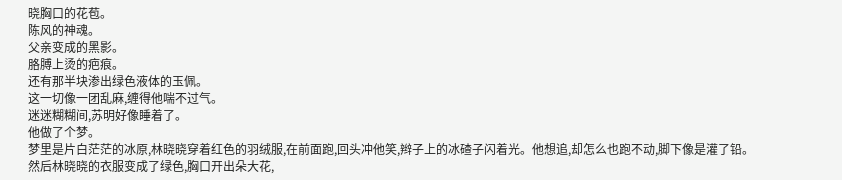晓胸口的花苞。
陈风的神魂。
父亲变成的黑影。
胳膊上烫的疤痕。
还有那半块渗出绿色液体的玉佩。
这一切像一团乱麻,缠得他喘不过气。
迷迷糊糊间,苏明好像睡着了。
他做了个梦。
梦里是片白茫茫的冰原,林晓晓穿着红色的羽绒服,在前面跑,回头冲他笑,辫子上的冰碴子闪着光。他想追,却怎么也跑不动,脚下像是灌了铅。
然后林晓晓的衣服变成了绿色,胸口开出朵大花,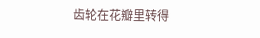齿轮在花瓣里转得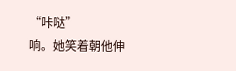“咔哒”
响。她笑着朝他伸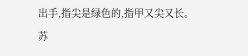出手,指尖是绿色的,指甲又尖又长。
苏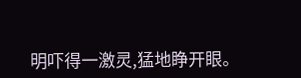明吓得一激灵,猛地睁开眼。